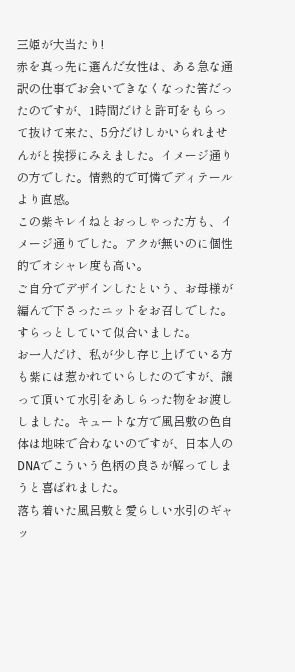三姫が大当たり!
赤を真っ先に選んだ女性は、ある急な通訳の仕事でお会いできなくなった筈だったのですが、1時間だけと許可をもらって抜けて来た、5分だけしかいられませんがと挨拶にみえました。イメージ通りの方でした。情熱的で可憐でディテールより直感。
この紫キレイねとおっしゃった方も、イメージ通りでした。アクが無いのに個性的でオシャレ度も高い。
ご自分でデザインしたという、お母様が編んで下さったニットをお召しでした。すらっとしていて似合いました。
お一人だけ、私が少し存じ上げている方も紫には惹かれていらしたのですが、譲って頂いて水引をあしらった物をお渡ししました。キュートな方で風呂敷の色自体は地味で合わないのですが、日本人のDNAでこういう色柄の良さが解ってしまうと喜ばれました。
落ち着いた風呂敷と愛らしい水引のギャッ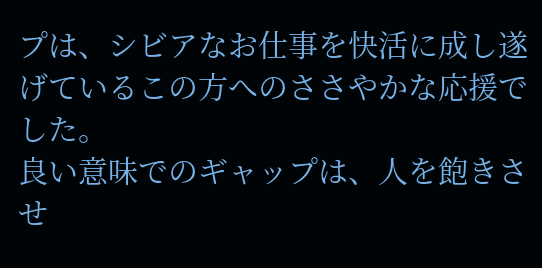プは、シビアなお仕事を快活に成し遂げているこの方へのささやかな応援でした。
良い意味でのギャップは、人を飽きさせ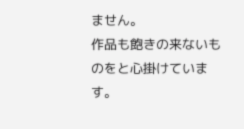ません。
作品も飽きの来ないものをと心掛けています。